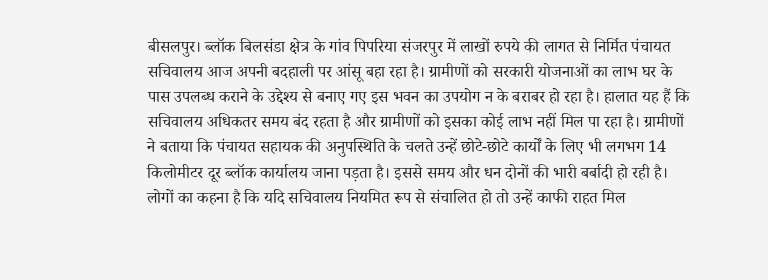बीसलपुर। ब्लॉक बिलसंडा क्षेत्र के गांव पिपरिया संजरपुर में लाखों रुपये की लागत से निर्मित पंचायत सचिवालय आज अपनी बदहाली पर आंसू बहा रहा है। ग्रामीणों को सरकारी योजनाओं का लाभ घर के पास उपलब्ध कराने के उद्देश्य से बनाए गए इस भवन का उपयोग न के बराबर हो रहा है। हालात यह हैं कि सचिवालय अधिकतर समय बंद रहता है और ग्रामीणों को इसका कोई लाभ नहीं मिल पा रहा है। ग्रामीणों ने बताया कि पंचायत सहायक की अनुपस्थिति के चलते उन्हें छोटे-छोटे कार्यों के लिए भी लगभग 14 किलोमीटर दूर ब्लॉक कार्यालय जाना पड़ता है। इससे समय और धन दोनों की भारी बर्बादी हो रही है। लोगों का कहना है कि यदि सचिवालय नियमित रूप से संचालित हो तो उन्हें काफी राहत मिल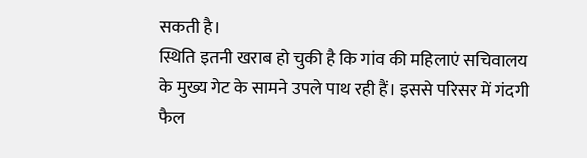सकती है।
स्थिति इतनी खराब हो चुकी है कि गांव की महिलाएं सचिवालय के मुख्य गेट के सामने उपले पाथ रही हैं। इससे परिसर में गंदगी फैल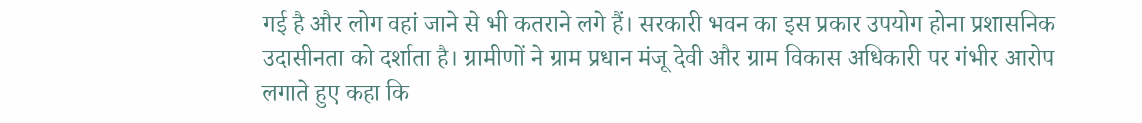गई है और लोग वहां जाने से भी कतराने लगे हैं। सरकारी भवन का इस प्रकार उपयोग होना प्रशासनिक उदासीनता को दर्शाता है। ग्रामीणों ने ग्राम प्रधान मंजू देवी और ग्राम विकास अधिकारी पर गंभीर आरोप लगाते हुए कहा कि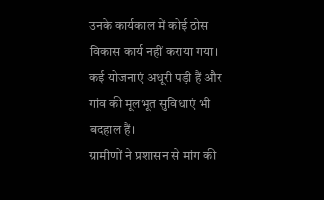उनके कार्यकाल में कोई ठोस विकास कार्य नहीं कराया गया। कई योजनाएं अधूरी पड़ी हैं और गांव की मूलभूत सुविधाएं भी बदहाल हैं।
ग्रामीणों ने प्रशासन से मांग की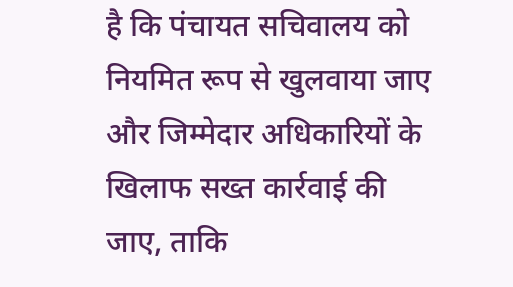है कि पंचायत सचिवालय को नियमित रूप से खुलवाया जाए और जिम्मेदार अधिकारियों के खिलाफ सख्त कार्रवाई की जाए, ताकि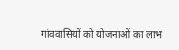गांववासियों को योजनाओं का लाभ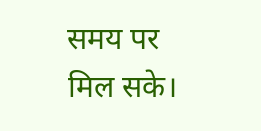समय पर मिल सके।